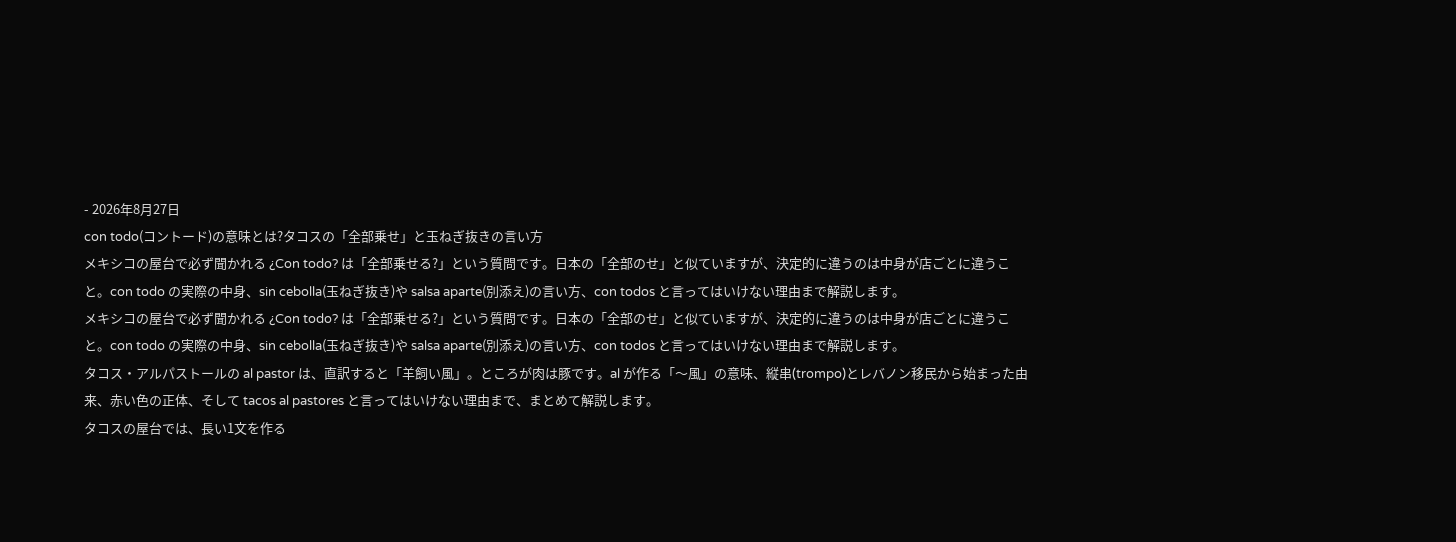- 2026年8月27日
con todo(コントード)の意味とは?タコスの「全部乗せ」と玉ねぎ抜きの言い方
メキシコの屋台で必ず聞かれる ¿Con todo? は「全部乗せる?」という質問です。日本の「全部のせ」と似ていますが、決定的に違うのは中身が店ごとに違うこと。con todo の実際の中身、sin cebolla(玉ねぎ抜き)や salsa aparte(別添え)の言い方、con todos と言ってはいけない理由まで解説します。
メキシコの屋台で必ず聞かれる ¿Con todo? は「全部乗せる?」という質問です。日本の「全部のせ」と似ていますが、決定的に違うのは中身が店ごとに違うこと。con todo の実際の中身、sin cebolla(玉ねぎ抜き)や salsa aparte(別添え)の言い方、con todos と言ってはいけない理由まで解説します。
タコス・アルパストールの al pastor は、直訳すると「羊飼い風」。ところが肉は豚です。al が作る「〜風」の意味、縦串(trompo)とレバノン移民から始まった由来、赤い色の正体、そして tacos al pastores と言ってはいけない理由まで、まとめて解説します。
タコスの屋台では、長い1文を作る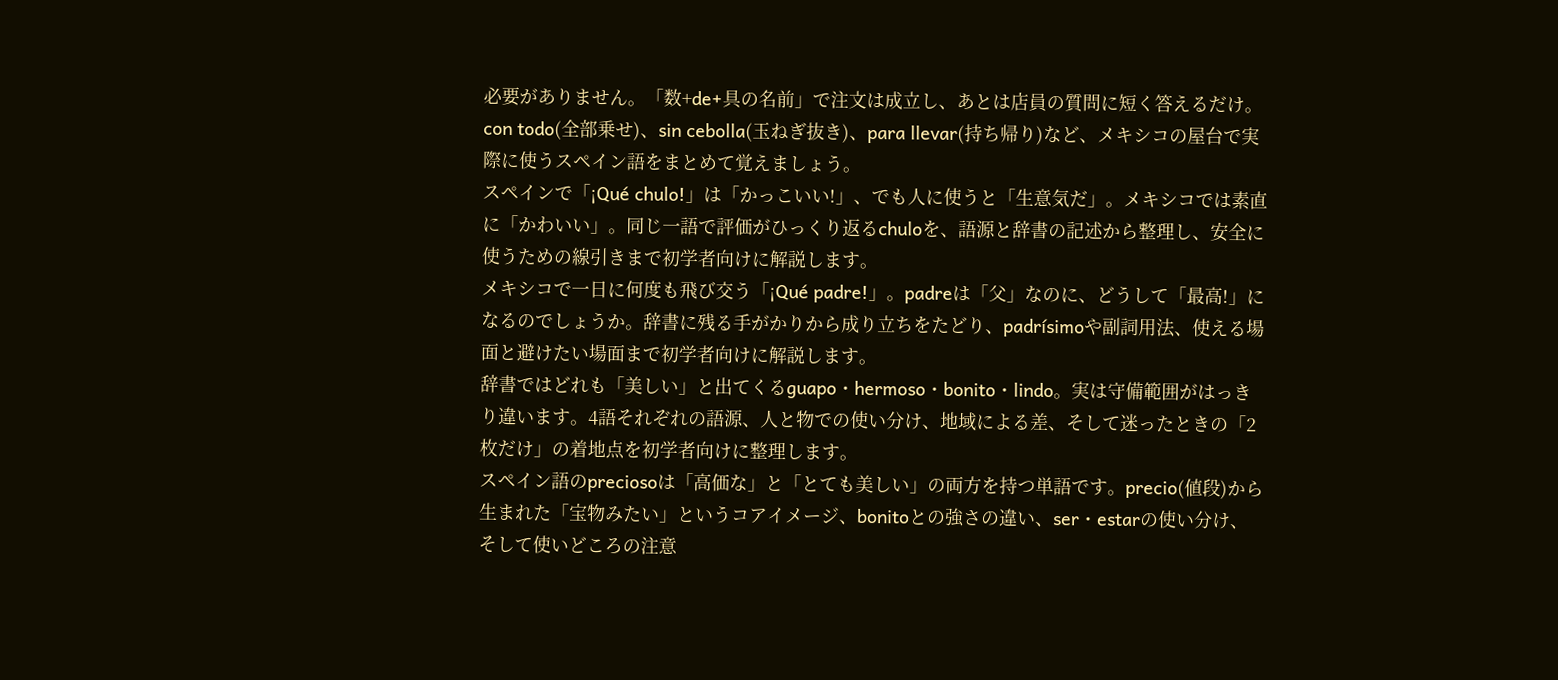必要がありません。「数+de+具の名前」で注文は成立し、あとは店員の質問に短く答えるだけ。con todo(全部乗せ)、sin cebolla(玉ねぎ抜き)、para llevar(持ち帰り)など、メキシコの屋台で実際に使うスペイン語をまとめて覚えましょう。
スペインで「¡Qué chulo!」は「かっこいい!」、でも人に使うと「生意気だ」。メキシコでは素直に「かわいい」。同じ一語で評価がひっくり返るchuloを、語源と辞書の記述から整理し、安全に使うための線引きまで初学者向けに解説します。
メキシコで一日に何度も飛び交う「¡Qué padre!」。padreは「父」なのに、どうして「最高!」になるのでしょうか。辞書に残る手がかりから成り立ちをたどり、padrísimoや副詞用法、使える場面と避けたい場面まで初学者向けに解説します。
辞書ではどれも「美しい」と出てくるguapo・hermoso・bonito・lindo。実は守備範囲がはっきり違います。4語それぞれの語源、人と物での使い分け、地域による差、そして迷ったときの「2枚だけ」の着地点を初学者向けに整理します。
スペイン語のpreciosoは「高価な」と「とても美しい」の両方を持つ単語です。precio(値段)から生まれた「宝物みたい」というコアイメージ、bonitoとの強さの違い、ser・estarの使い分け、そして使いどころの注意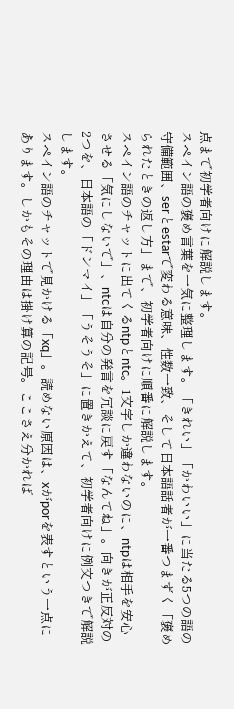点まで初学者向けに解説します。
スペイン語の褒め言葉を一気に整理します。「きれい」「かわいい」に当たる5つの語の守備範囲、serとestarで変わる意味、性数一致、そして日本語話者が一番つまずく「褒められたときの返し方」まで、初学者向けに順番に解説します。
スペイン語のチャットに出てくるntpとntc。1文字しか違わないのに、ntpは相手を安心させる「気にしないで」、ntcは自分の発言を冗談に戻す「なんてね」。向きが正反対の2つを、日本語の「ドンマイ」「うそうそ」に置きかえて、初学者向けに例文つきで解説します。
スペイン語のチャットで見かける「xq」。読めない原因は、xがporを表すという一点にあります。しかもその理由は掛け算の記号。ここさえ分かれば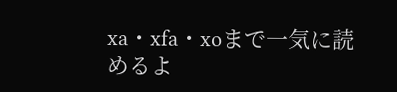xa・xfa・xoまで一気に読めるよ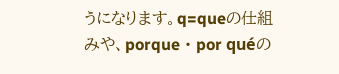うになります。q=queの仕組みや、porque・por quéの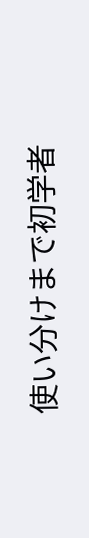使い分けまで初学者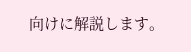向けに解説します。